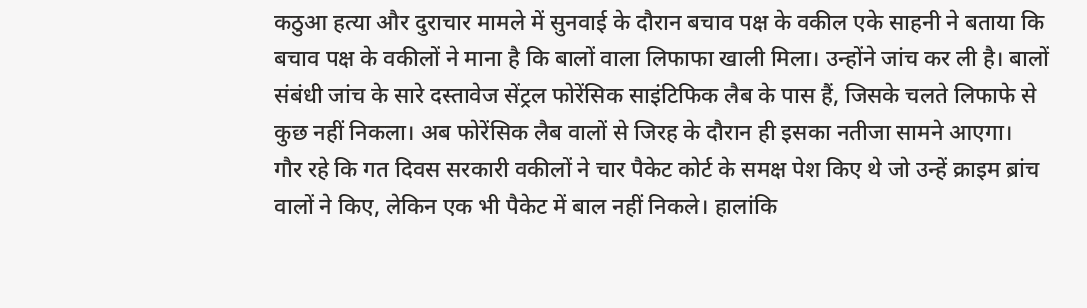कठुआ हत्या और दुराचार मामले में सुनवाई के दौरान बचाव पक्ष के वकील एके साहनी ने बताया कि बचाव पक्ष के वकीलों ने माना है कि बालों वाला लिफाफा खाली मिला। उन्होंने जांच कर ली है। बालों संबंधी जांच के सारे दस्तावेज सेंट्रल फोरेंसिक साइंटिफिक लैब के पास हैं, जिसके चलते लिफाफे से कुछ नहीं निकला। अब फोरेंसिक लैब वालों से जिरह के दौरान ही इसका नतीजा सामने आएगा।
गौर रहे कि गत दिवस सरकारी वकीलों ने चार पैकेट कोर्ट के समक्ष पेश किए थे जो उन्हें क्राइम ब्रांच वालों ने किए, लेकिन एक भी पैकेट में बाल नहीं निकले। हालांकि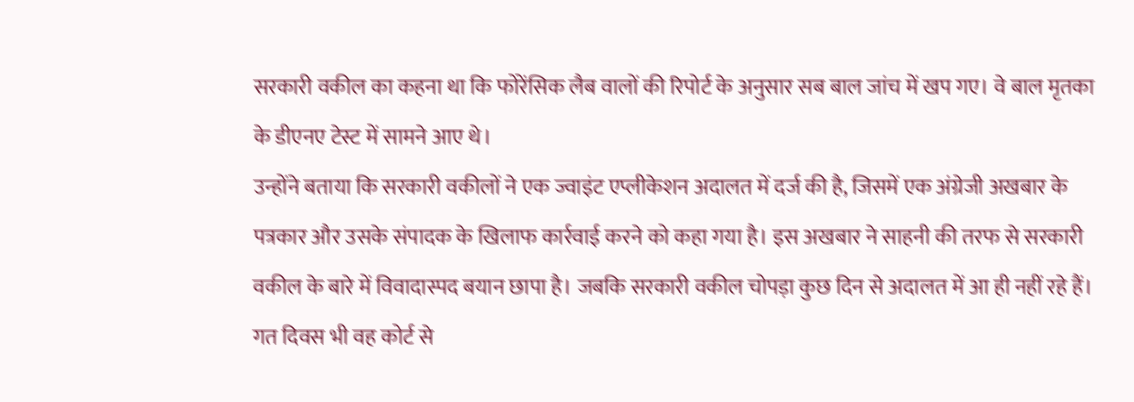सरकारी वकील का कहना था कि फोरेंसिक लैब वालों की रिपोर्ट के अनुसार सब बाल जांच में खप गए। वे बाल मृतका के डीएनए टेस्ट में सामने आए थे।
उन्होंने बताया कि सरकारी वकीलों ने एक ज्वाइंट एप्लीकेशन अदालत में दर्ज की है, जिसमें एक अंग्रेजी अखबार के पत्रकार और उसके संपादक के खिलाफ कार्रवाई करने को कहा गया है। इस अखबार ने साहनी की तरफ से सरकारी वकील के बारे में विवादास्पद बयान छापा है। जबकि सरकारी वकील चोपड़ा कुछ दिन से अदालत में आ ही नहीं रहे हैं। गत दिवस भी वह कोर्ट से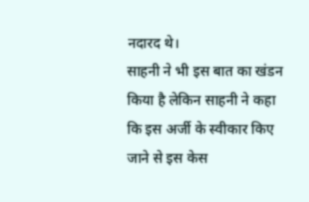नदारद थे।
साहनी ने भी इस बात का खंडन किया है लेकिन साहनी ने कहा कि इस अर्जी के स्वीकार किए जाने से इस केस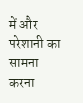में और परेशानी का सामना करना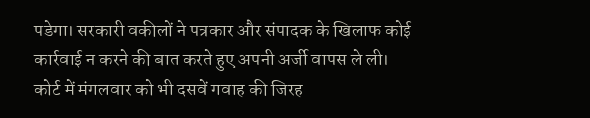पडेगा। सरकारी वकीलों ने पत्रकार और संपादक के खिलाफ कोई कार्रवाई न करने की बात करते हुए अपनी अर्जी वापस ले ली। कोर्ट में मंगलवार को भी दसवें गवाह की जिरह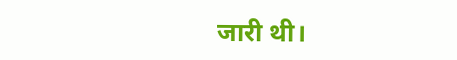जारी थी।